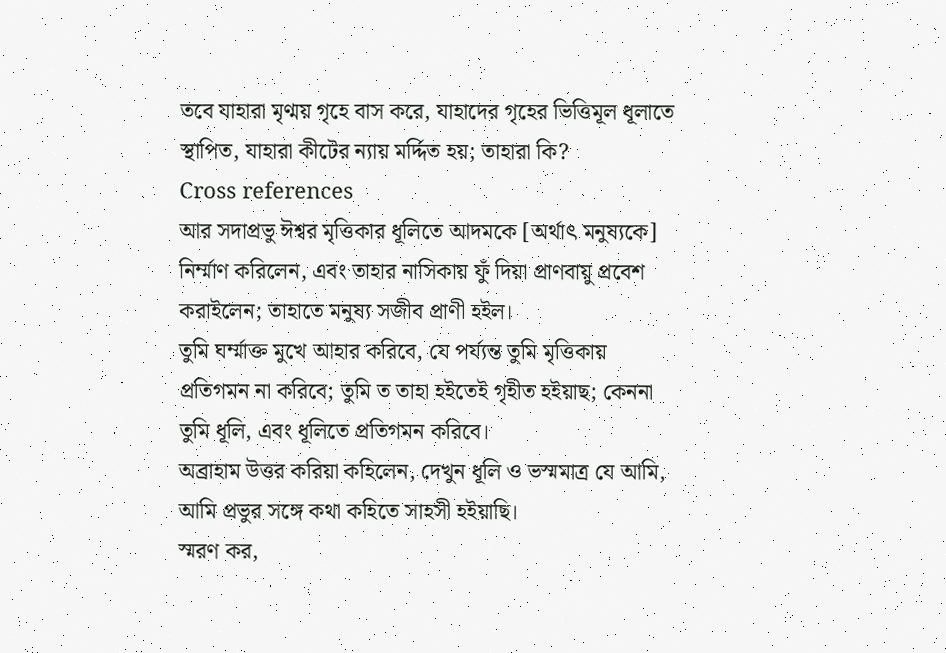তবে যাহারা মৃণ্ময় গৃহে বাস করে, যাহাদের গৃহের ভিত্তিমূল ধূলাতে স্থাপিত, যাহারা কীটের ন্যায় মর্দ্দিত হয়; তাহারা কি?
Cross references
আর সদাপ্রভু ঈশ্বর মৃত্তিকার ধূলিতে আদমকে [অর্থাৎ মনুষ্যকে] নির্ম্মাণ করিলেন, এবং তাহার নাসিকায় ফুঁ দিয়া প্রাণবায়ু প্রবেশ করাইলেন; তাহাতে মনুষ্য সজীব প্রাণী হইল।
তুমি ঘর্ম্মাক্ত মুখে আহার করিবে, যে পর্য্যন্ত তুমি মৃত্তিকায় প্রতিগমন না করিবে; তুমি ত তাহা হইতেই গৃহীত হইয়াছ; কেননা তুমি ধূলি, এবং ধূলিতে প্রতিগমন করিবে।
অব্রাহাম উত্তর করিয়া কহিলেন, দেখুন ধূলি ও ভস্মমাত্র যে আমি, আমি প্রভুর সঙ্গে কথা কহিতে সাহসী হইয়াছি।
স্মরণ কর,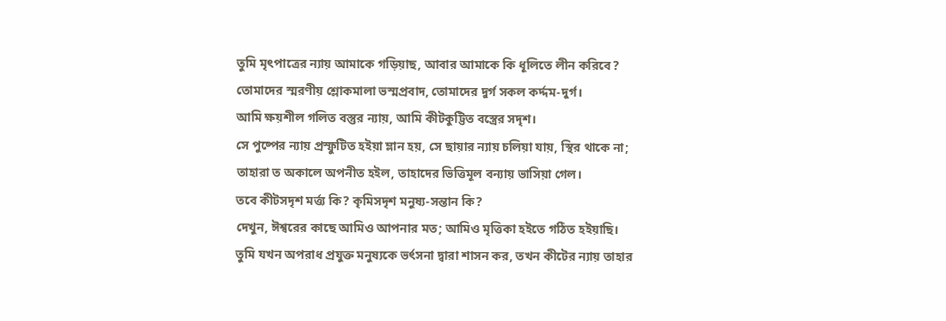তুমি মৃৎপাত্রের ন্যায় আমাকে গড়িয়াছ, আবার আমাকে কি ধূলিতে লীন করিবে?
তোমাদের স্মরণীয় শ্লোকমালা ভস্মপ্রবাদ, তোমাদের দুর্গ সকল কর্দ্দম-দুর্গ।
আমি ক্ষয়শীল গলিত বস্তুর ন্যায়, আমি কীটকুট্টিত বস্ত্রের সদৃশ।
সে পুষ্পের ন্যায় প্রস্ফুটিত হইয়া ম্লান হয়, সে ছায়ার ন্যায় চলিয়া যায়, স্থির থাকে না;
তাহারা ত অকালে অপনীত হইল, তাহাদের ভিত্তিমূল বন্যায় ভাসিয়া গেল।
তবে কীটসদৃশ মর্ত্ত্য কি? কৃমিসদৃশ মনুষ্য-সন্তান কি?
দেখুন, ঈশ্বরের কাছে আমিও আপনার মত; আমিও মৃত্তিকা হইতে গঠিত হইয়াছি।
তুমি যখন অপরাধ প্রযুক্ত মনুষ্যকে ভর্ৎসনা দ্বারা শাসন কর, তখন কীটের ন্যায় তাহার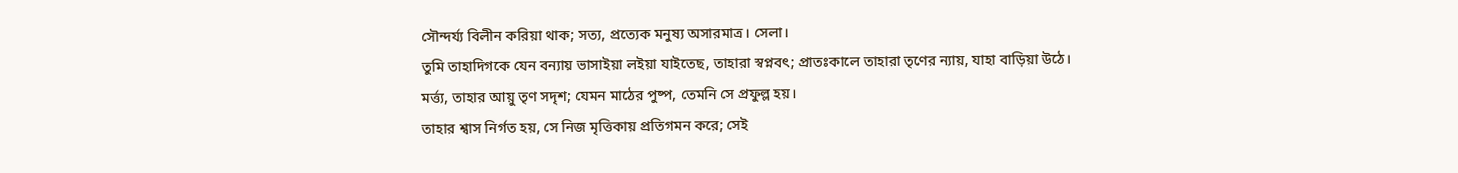সৌন্দর্য্য বিলীন করিয়া থাক; সত্য, প্রত্যেক মনুষ্য অসারমাত্র। সেলা।
তুমি তাহাদিগকে যেন বন্যায় ভাসাইয়া লইয়া যাইতেছ, তাহারা স্বপ্নবৎ; প্রাতঃকালে তাহারা তৃণের ন্যায়, যাহা বাড়িয়া উঠে।
মর্ত্ত্য, তাহার আয়ু তৃণ সদৃশ; যেমন মাঠের পুষ্প, তেমনি সে প্রফুল্ল হয়।
তাহার শ্বাস নির্গত হয়, সে নিজ মৃত্তিকায় প্রতিগমন করে; সেই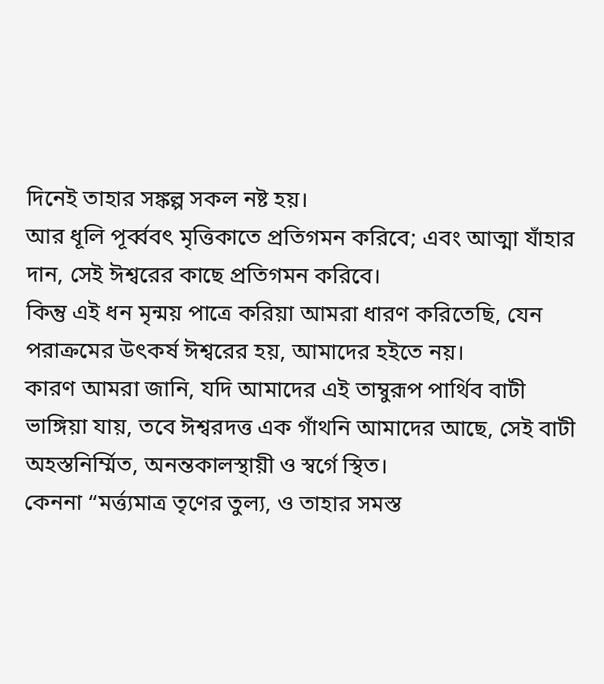দিনেই তাহার সঙ্কল্প সকল নষ্ট হয়।
আর ধূলি পূর্ব্ববৎ মৃত্তিকাতে প্রতিগমন করিবে; এবং আত্মা যাঁহার দান, সেই ঈশ্বরের কাছে প্রতিগমন করিবে।
কিন্তু এই ধন মৃন্ময় পাত্রে করিয়া আমরা ধারণ করিতেছি, যেন পরাক্রমের উৎকর্ষ ঈশ্বরের হয়, আমাদের হইতে নয়।
কারণ আমরা জানি, যদি আমাদের এই তাম্বুরূপ পার্থিব বাটী ভাঙ্গিয়া যায়, তবে ঈশ্বরদত্ত এক গাঁথনি আমাদের আছে, সেই বাটী অহস্তনির্ম্মিত, অনন্তকালস্থায়ী ও স্বর্গে স্থিত।
কেননা “মর্ত্ত্যমাত্র তৃণের তুল্য, ও তাহার সমস্ত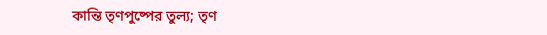কান্তি তৃণপুষ্পের তুল্য; তৃণ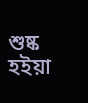শুষ্ক হইয়া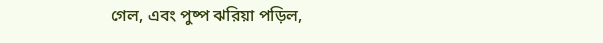গেল, এবং পুষ্প ঝরিয়া পড়িল,